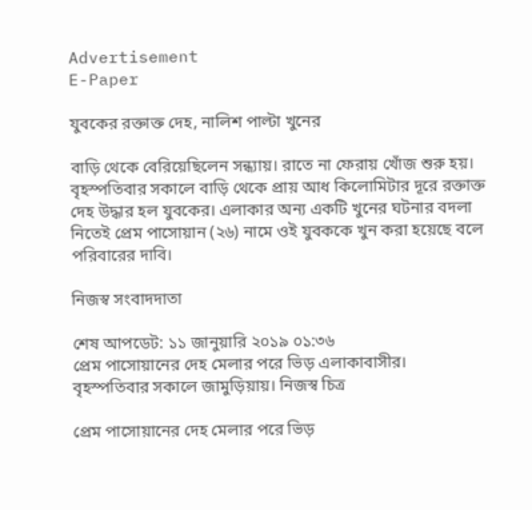Advertisement
E-Paper

যুবকের রক্তাক্ত দেহ, নালিশ পাল্টা খুনের

বাড়ি থেকে বেরিয়েছিলেন সন্ধ্যায়। রাতে না ফেরায় খোঁজ শুরু হয়। বৃহস্পতিবার সকালে বাড়ি থেকে প্রায় আধ কিলোমিটার দূরে রক্তাক্ত দেহ উদ্ধার হল যুবকের। এলাকার অন্য একটি খুনের ঘটনার বদলা নিতেই প্রেম পাসোয়ান (২৬) নামে ওই যুবককে খুন করা হয়েছে বলে পরিবারের দাবি।

নিজস্ব সংবাদদাতা

শেষ আপডেট: ১১ জানুয়ারি ২০১৯ ০১:৩৬
প্রেম পাসোয়ানের দেহ মেলার পরে ভিড় এলাকাবাসীর।  বৃহস্পতিবার সকালে জামুড়িয়ায়। নিজস্ব চিত্র

প্রেম পাসোয়ানের দেহ মেলার পরে ভিড়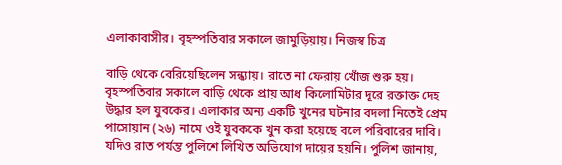এলাকাবাসীর। বৃহস্পতিবার সকালে জামুড়িয়ায়। নিজস্ব চিত্র

বাড়ি থেকে বেরিয়েছিলেন সন্ধ্যায়। রাতে না ফেরায় খোঁজ শুরু হয়। বৃহস্পতিবার সকালে বাড়ি থেকে প্রায় আধ কিলোমিটার দূরে রক্তাক্ত দেহ উদ্ধার হল যুবকের। এলাকার অন্য একটি খুনের ঘটনার বদলা নিতেই প্রেম পাসোয়ান (২৬) নামে ওই যুবককে খুন করা হয়েছে বলে পরিবারের দাবি। যদিও রাত পর্যন্ত পুলিশে লিখিত অভিযোগ দায়ের হয়নি। পুলিশ জানায়,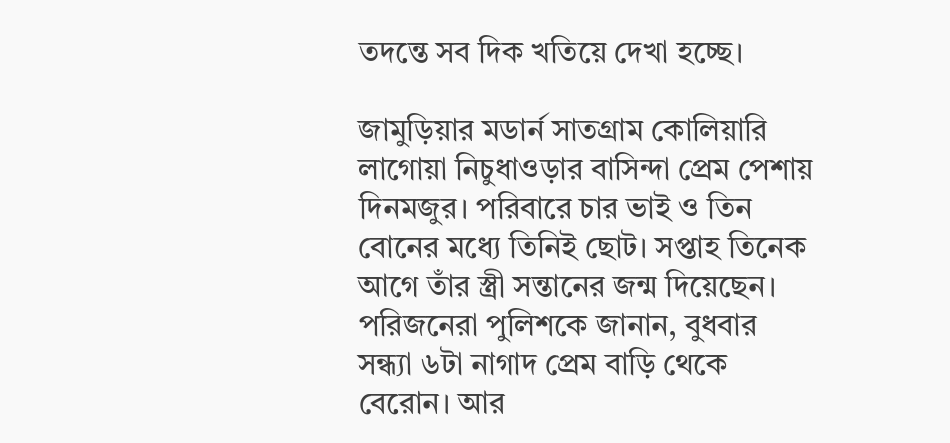তদন্তে সব দিক খতিয়ে দেখা হচ্ছে।

জামুড়িয়ার মডার্ন সাতগ্রাম কোলিয়ারি লাগোয়া নিচুধাওড়ার বাসিন্দা প্রেম পেশায় দিনমজুর। পরিবারে চার ভাই ও তিন বোনের মধ্যে তিনিই ছোট। সপ্তাহ তিনেক আগে তাঁর স্ত্রী সন্তানের জন্ম দিয়েছেন। পরিজনেরা পুলিশকে জানান, বুধবার সন্ধ্যা ৬টা নাগাদ প্রেম বাড়ি থেকে বেরোন। আর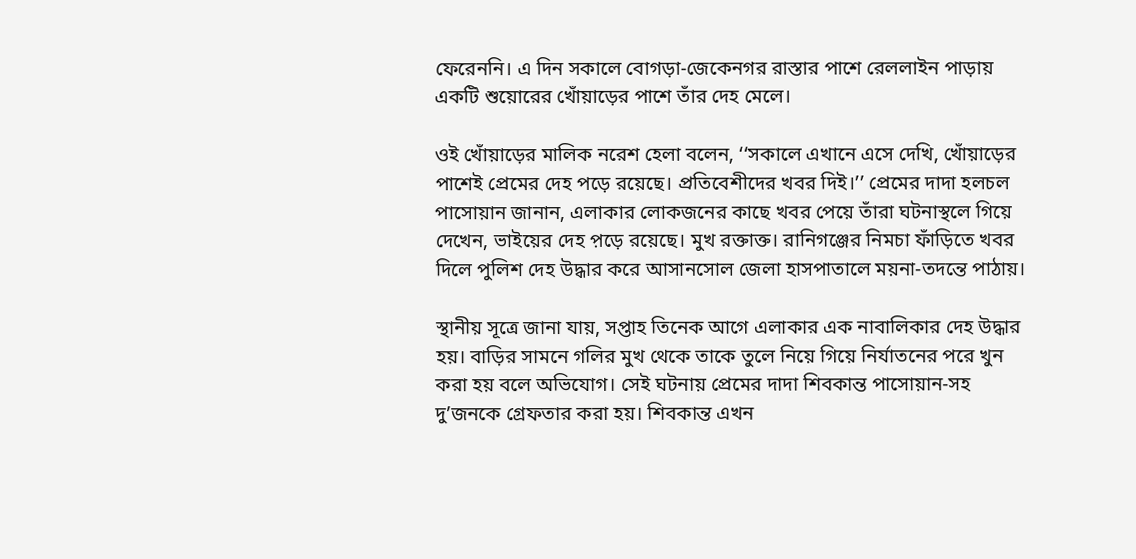ফেরেননি। এ দিন সকালে বোগড়া-জেকেনগর রাস্তার পাশে রেললাইন পাড়ায় একটি শুয়োরের খোঁয়াড়ের পাশে তাঁর দেহ মেলে।

ওই খোঁয়াড়ের মালিক নরেশ হেলা বলেন, ‘‘সকালে এখানে এসে দেখি, খোঁয়াড়ের পাশেই প্রেমের দেহ পড়ে রয়েছে। প্রতিবেশীদের খবর দিই।’’ প্রেমের দাদা হলচল পাসোয়ান জানান, এলাকার লোকজনের কাছে খবর পেয়ে তাঁরা ঘটনাস্থলে গিয়ে দেখেন, ভাইয়ের দেহ প়ড়ে রয়েছে। মুখ রক্তাক্ত। রানিগঞ্জের নিমচা ফাঁড়িতে খবর দিলে পুলিশ দেহ উদ্ধার করে আসানসোল জেলা হাসপাতালে ময়না-তদন্তে পাঠায়।

স্থানীয় সূত্রে জানা যায়, সপ্তাহ তিনেক আগে এলাকার এক নাবালিকার দেহ উদ্ধার হয়। বাড়ির সামনে গলির মুখ থেকে তাকে তুলে নিয়ে গিয়ে নির্যাতনের পরে খুন করা হয় বলে অভিযোগ। সেই ঘটনায় প্রেমের দাদা শিবকান্ত পাসোয়ান-সহ দু’জনকে গ্রেফতার করা হয়। শিবকান্ত এখন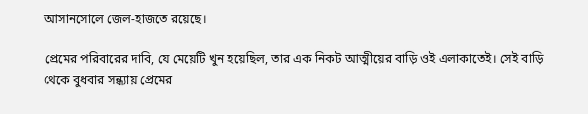আসানসোলে জেল-হাজতে রয়েছে।

প্রেমের পরিবারের দাবি, যে মেয়েটি খুন হয়েছিল, তার এক নিকট আত্মীয়ের বাড়ি ওই এলাকাতেই। সেই বাড়ি থেকে বুধবার সন্ধ্যায় প্রেমের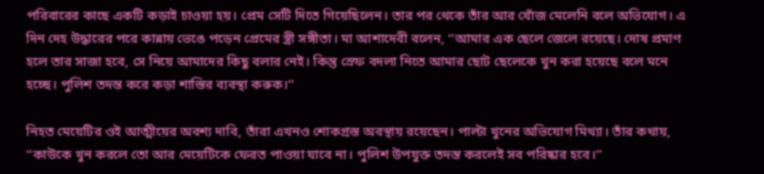পরিবারের কাছে একটি কড়াই চাওয়া হয়। প্রেম সেটি দিতে গিয়েছিলেন। তার পর থেকে তাঁর আর খোঁজ মেলেনি বলে অভিযোগ। এ দিন দেহ উদ্ধারের পরে কান্নায় ভেঙে পড়েন প্রেমের স্ত্রী সঙ্গীতা। মা আশাদেবী বলেন, ‘‘আমার এক ছেলে জেলে রয়েছে। দোষ প্রমাণ হলে তার সাজা হবে, সে নিয়ে আমাদের কিছু বলার নেই। কিন্তু স্রেফ বদলা নিতে আমার ছোট ছেলেকে খুন করা হয়েছে বলে মনে হচ্ছে। পুলিশ তদন্ত করে কড়া শাস্তির ব্যবস্থা করুক।’’

নিহত মেয়েটির ওই আত্মীয়ের অবশ্য দাবি, তাঁরা এখনও শোকগ্রস্ত অবস্থায় রয়েছেন। পাল্টা খুনের অভিযোগ মিথ্যা। তাঁর কথায়, ‘‘কাউকে খুন করলে তো আর মেয়েটিকে ফেরত পাওয়া যাবে না। পুলিশ উপযুক্ত তদন্ত করলেই সব পরিষ্কার হবে।’’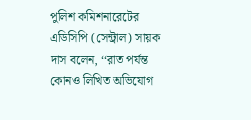পুলিশ কমিশনারেটের এডিসিপি (সেন্ট্রাল) সায়ক দাস বলেন, ‘‘রাত পর্যন্ত কোনও লিখিত অভিযোগ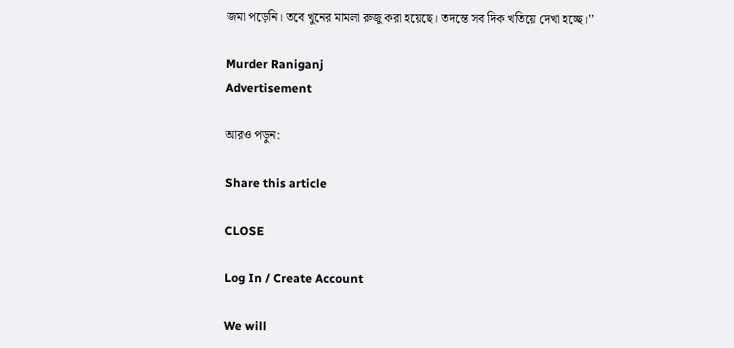জমা পড়েনি। তবে খুনের মামলা রুজু করা হয়েছে। তদন্তে সব দিক খতিয়ে দেখা হচ্ছে।’’

Murder Raniganj
Advertisement

আরও পড়ুন:

Share this article

CLOSE

Log In / Create Account

We will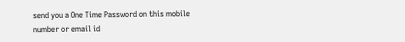send you a One Time Password on this mobile number or email id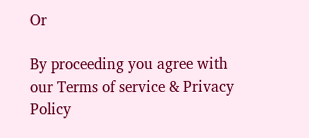Or

By proceeding you agree with our Terms of service & Privacy Policy